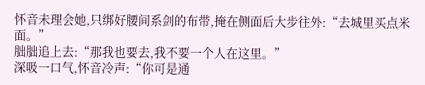怀音未理会她,只绑好腰间系剑的布带,掩在侧面后大步往外:“去城里买点米面。”
朏朏追上去:“那我也要去,我不要一个人在这里。”
深吸一口气,怀音冷声:“你可是通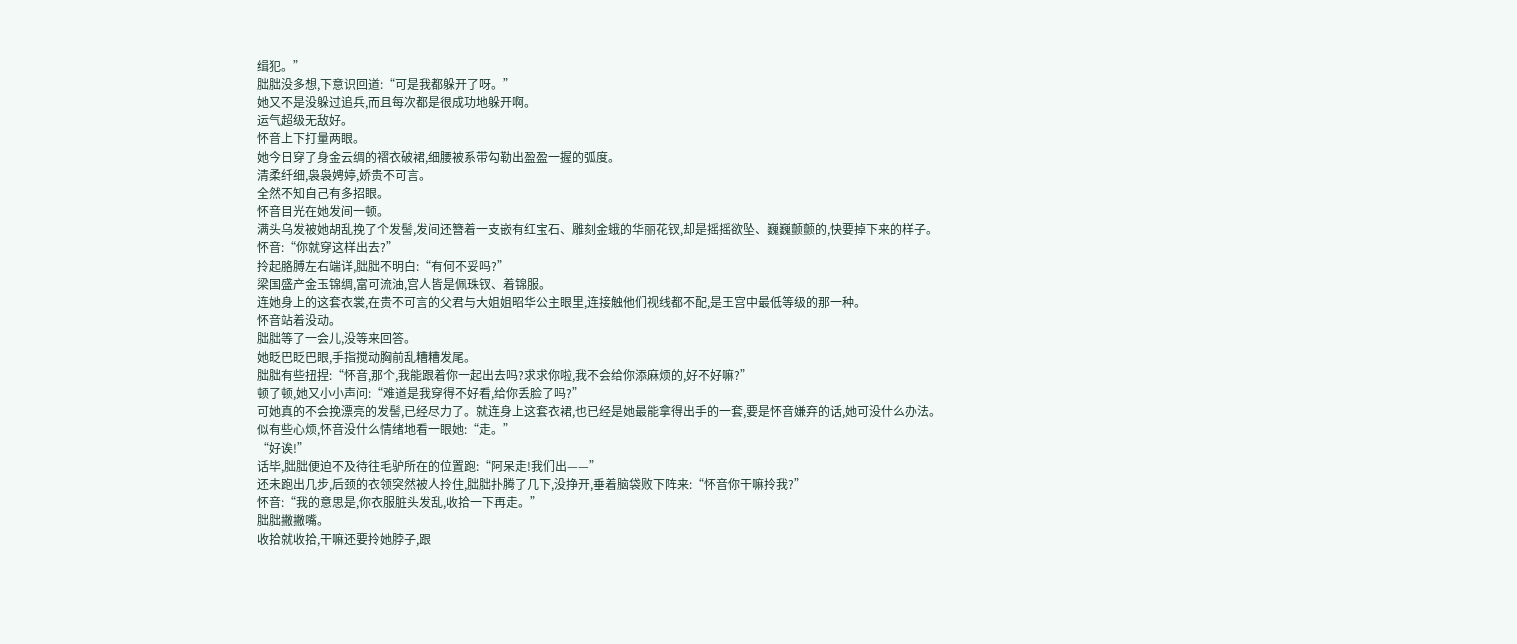缉犯。”
朏朏没多想,下意识回道:“可是我都躲开了呀。”
她又不是没躲过追兵,而且每次都是很成功地躲开啊。
运气超级无敌好。
怀音上下打量两眼。
她今日穿了身金云绸的褶衣破裙,细腰被系带勾勒出盈盈一握的弧度。
清柔纤细,袅袅娉婷,娇贵不可言。
全然不知自己有多招眼。
怀音目光在她发间一顿。
满头乌发被她胡乱挽了个发髻,发间还簪着一支嵌有红宝石、雕刻金蛾的华丽花钗,却是摇摇欲坠、巍巍颤颤的,快要掉下来的样子。
怀音:“你就穿这样出去?”
拎起胳膊左右端详,朏朏不明白:“有何不妥吗?”
梁国盛产金玉锦绸,富可流油,宫人皆是佩珠钗、着锦服。
连她身上的这套衣裳,在贵不可言的父君与大姐姐昭华公主眼里,连接触他们视线都不配,是王宫中最低等级的那一种。
怀音站着没动。
朏朏等了一会儿,没等来回答。
她眨巴眨巴眼,手指搅动胸前乱糟糟发尾。
朏朏有些扭捏:“怀音,那个,我能跟着你一起出去吗?求求你啦,我不会给你添麻烦的,好不好嘛?”
顿了顿,她又小小声问:“难道是我穿得不好看,给你丢脸了吗?”
可她真的不会挽漂亮的发髻,已经尽力了。就连身上这套衣裙,也已经是她最能拿得出手的一套,要是怀音嫌弃的话,她可没什么办法。
似有些心烦,怀音没什么情绪地看一眼她:“走。”
“好诶!”
话毕,朏朏便迫不及待往毛驴所在的位置跑:“阿呆走!我们出——”
还未跑出几步,后颈的衣领突然被人拎住,朏朏扑腾了几下,没挣开,垂着脑袋败下阵来:“怀音你干嘛拎我?”
怀音:“我的意思是,你衣服脏头发乱,收拾一下再走。”
朏朏撇撇嘴。
收拾就收拾,干嘛还要拎她脖子,跟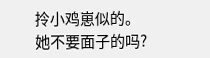拎小鸡崽似的。
她不要面子的吗?